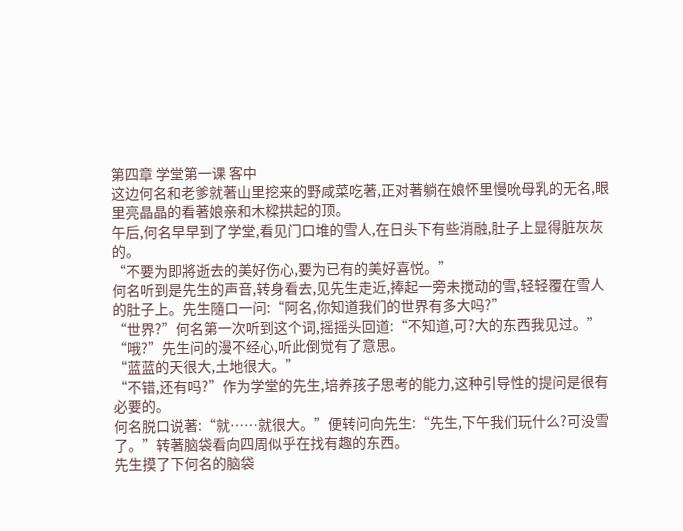第四章 学堂第一课 客中
这边何名和老爹就著山里挖来的野咸菜吃著,正对著躺在娘怀里慢吮母乳的无名,眼里亮晶晶的看著娘亲和木樑拱起的顶。
午后,何名早早到了学堂,看见门口堆的雪人,在日头下有些消融,肚子上显得脏灰灰的。
“不要为即將逝去的美好伤心,要为已有的美好喜悦。”
何名听到是先生的声音,转身看去,见先生走近,捧起一旁未搅动的雪,轻轻覆在雪人的肚子上。先生隨口一问:“阿名,你知道我们的世界有多大吗?”
“世界?”何名第一次听到这个词,摇摇头回道:“不知道,可?大的东西我见过。”
“哦?”先生问的漫不经心,听此倒觉有了意思。
“蓝蓝的天很大,土地很大。”
“不错,还有吗?”作为学堂的先生,培养孩子思考的能力,这种引导性的提问是很有必要的。
何名脱口说著:“就……就很大。”便转问向先生:“先生,下午我们玩什么?可没雪了。”转著脑袋看向四周似乎在找有趣的东西。
先生摸了下何名的脑袋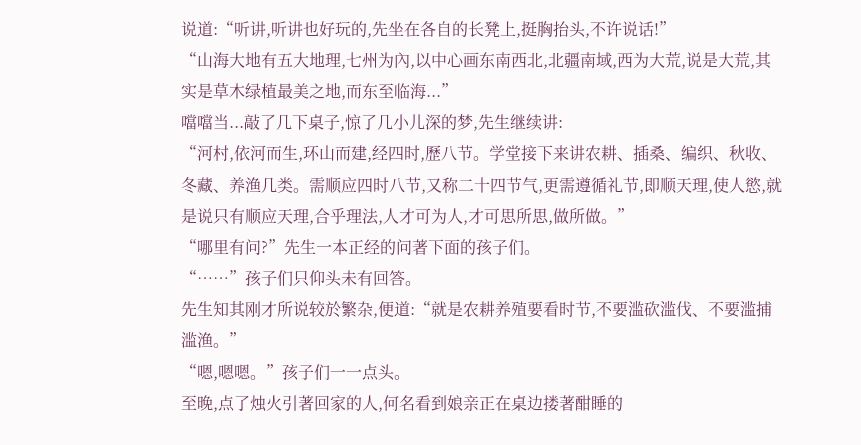说道:“听讲,听讲也好玩的,先坐在各自的长凳上,挺胸抬头,不许说话!”
“山海大地有五大地理,七州为內,以中心画东南西北,北疆南域,西为大荒,说是大荒,其实是草木绿植最美之地,而东至临海...”
噹噹当...敲了几下桌子,惊了几小儿深的梦,先生继续讲:
“河村,依河而生,环山而建,经四时,歷八节。学堂接下来讲农耕、插桑、编织、秋收、冬藏、养渔几类。需顺应四时八节,又称二十四节气,更需遵循礼节,即顺天理,使人慾,就是说只有顺应天理,合乎理法,人才可为人,才可思所思,做所做。”
“哪里有问?”先生一本正经的问著下面的孩子们。
“……”孩子们只仰头未有回答。
先生知其刚才所说较於繁杂,便道:“就是农耕养殖要看时节,不要滥砍滥伐、不要滥捕滥渔。”
“嗯,嗯嗯。”孩子们一一点头。
至晚,点了烛火引著回家的人,何名看到娘亲正在桌边搂著酣睡的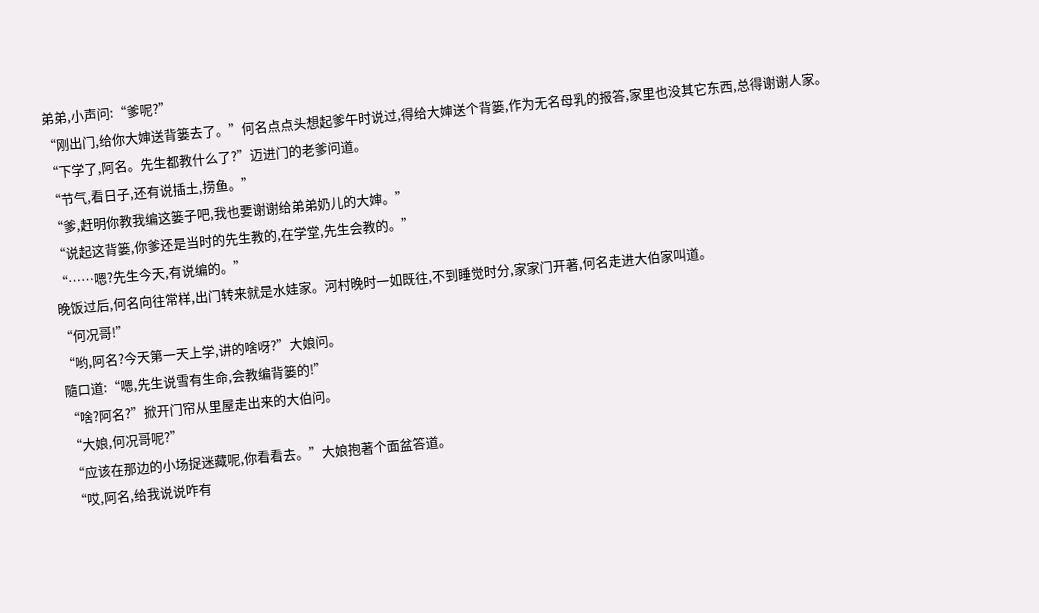弟弟,小声问:“爹呢?”
“刚出门,给你大婶送背篓去了。”何名点点头想起爹午时说过,得给大婶送个背篓,作为无名母乳的报答,家里也没其它东西,总得谢谢人家。
“下学了,阿名。先生都教什么了?”迈进门的老爹问道。
“节气,看日子,还有说插土,捞鱼。”
“爹,赶明你教我编这篓子吧,我也要谢谢给弟弟奶儿的大婶。”
“说起这背篓,你爹还是当时的先生教的,在学堂,先生会教的。”
“……嗯?先生今天,有说编的。”
晚饭过后,何名向往常样,出门转来就是水娃家。河村晚时一如既往,不到睡觉时分,家家门开著,何名走进大伯家叫道。
“何况哥!”
“哟,阿名?今天第一天上学,讲的啥呀?”大娘问。
隨口道:“嗯,先生说雪有生命,会教编背篓的!”
“啥?阿名?”掀开门帘从里屋走出来的大伯问。
“大娘,何况哥呢?”
“应该在那边的小场捉迷藏呢,你看看去。”大娘抱著个面盆答道。
“哎,阿名,给我说说咋有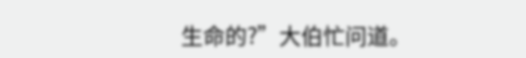生命的?”大伯忙问道。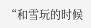“和雪玩的时候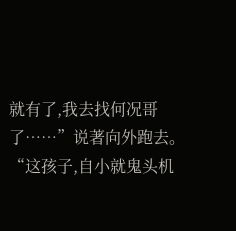就有了,我去找何况哥了……”说著向外跑去。
“这孩子,自小就鬼头机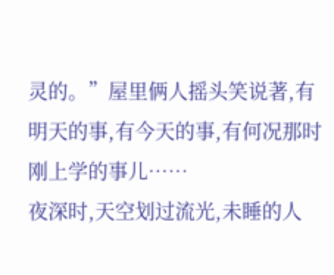灵的。”屋里俩人摇头笑说著,有明天的事,有今天的事,有何况那时刚上学的事儿……
夜深时,天空划过流光,未睡的人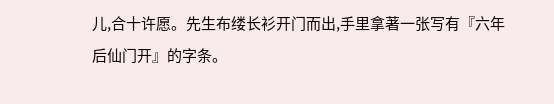儿,合十许愿。先生布缕长衫开门而出,手里拿著一张写有『六年后仙门开』的字条。